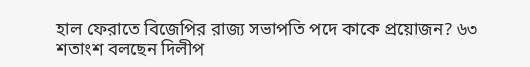হাল ফেরাতে বিজেপির রাজ্য সভাপতি পদে কাকে প্রয়োজন? ৬৩ শতাংশ বলছেন দিলীপ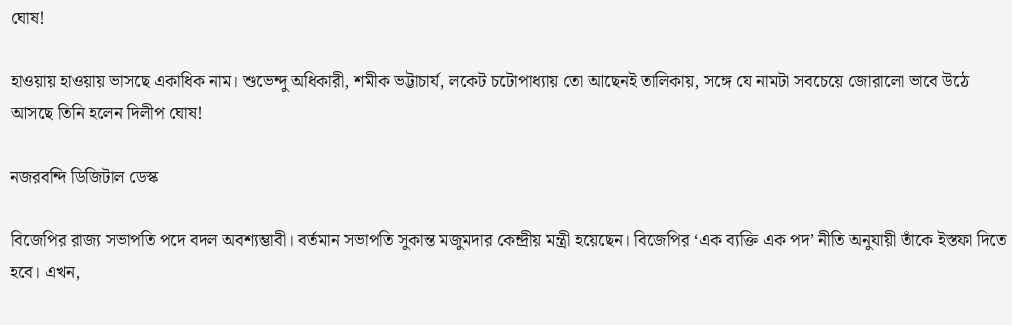ঘোষ!

হাওয়ায় হাওয়ায় ভাসছে একাধিক নাম। শুভেন্দু অধিকারী, শমীক ভট্টাচার্য, লকেট চটোপাধ্যায় তো আছেনই তালিকায়, সঙ্গে যে নামটা সবচেয়ে জোরালো ভাবে উঠে আসছে তিনি হলেন দিলীপ ঘোষ!

নজরবন্দি ডিজিটাল ডেস্ক

বিজেপির রাজ্য সভাপতি পদে বদল অবশ্যম্ভাবী। বর্তমান সভাপতি সুকান্ত মজুমদার কেন্দ্রীয় মন্ত্রী হয়েছেন। বিজেপির ‘এক ব্যক্তি এক পদ’ নীতি অনুযায়ী তাঁকে ইস্তফা দিতে হবে। এখন,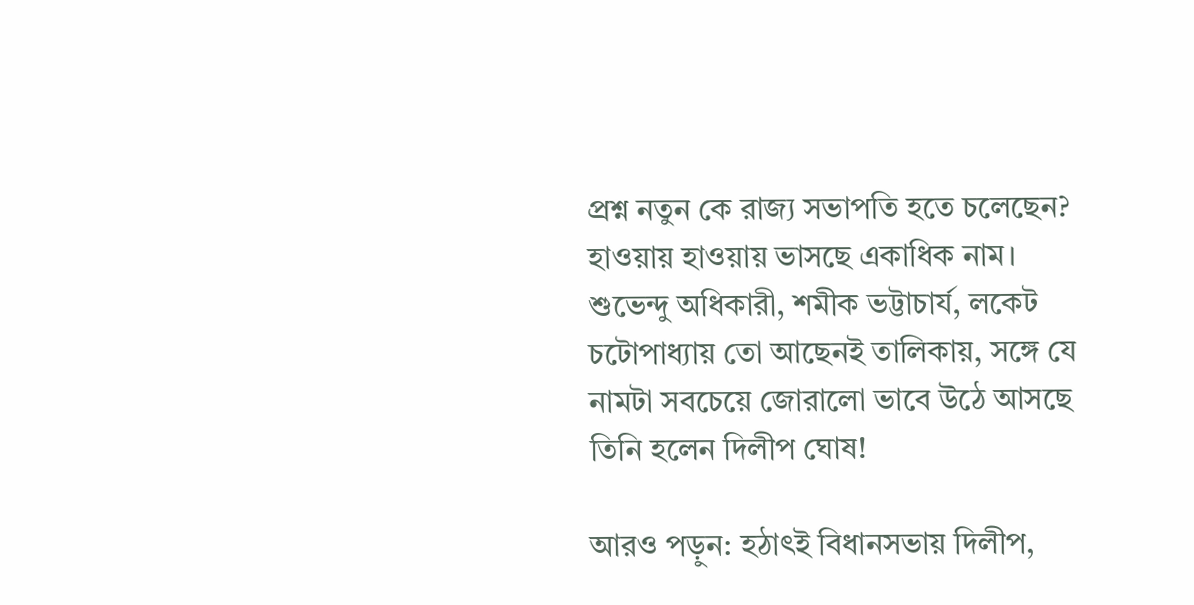প্রশ্ন নতুন কে রাজ্য সভাপতি হতে চলেছেন? হাওয়ায় হাওয়ায় ভাসছে একাধিক নাম। শুভেন্দু অধিকারী, শমীক ভট্টাচার্য, লকেট চটোপাধ্যায় তো আছেনই তালিকায়, সঙ্গে যে নামটা সবচেয়ে জোরালো ভাবে উঠে আসছে তিনি হলেন দিলীপ ঘোষ!

আরও পড়ুন: হঠাৎই বিধানসভায় দিলীপ,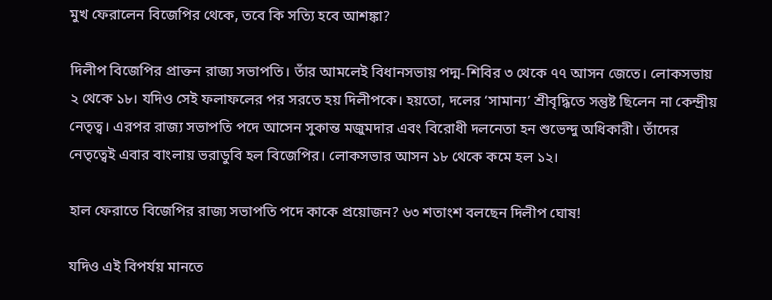মুখ ফেরালেন বিজেপির থেকে, তবে কি সত্যি হবে আশঙ্কা?

দিলীপ বিজেপির প্রাক্তন রাজ্য সভাপতি। তাঁর আমলেই বিধানসভায় পদ্ম-শিবির ৩ থেকে ৭৭ আসন জেতে। লোকসভায় ২ থেকে ১৮। যদিও সেই ফলাফলের পর সরতে হয় দিলীপকে। হয়তো, দলের ‘সামান্য’ শ্রীবৃদ্ধিতে সন্তুষ্ট ছিলেন না কেন্দ্রীয় নেতৃত্ব। এরপর রাজ্য সভাপতি পদে আসেন সুকান্ত মজুমদার এবং বিরোধী দলনেতা হন শুভেন্দু অধিকারী। তাঁদের নেতৃত্বেই এবার বাংলায় ভরাডুবি হল বিজেপির। লোকসভার আসন ১৮ থেকে কমে হল ১২।

হাল ফেরাতে বিজেপির রাজ্য সভাপতি পদে কাকে প্রয়োজন? ৬৩ শতাংশ বলছেন দিলীপ ঘোষ!

যদিও এই বিপর্যয় মানতে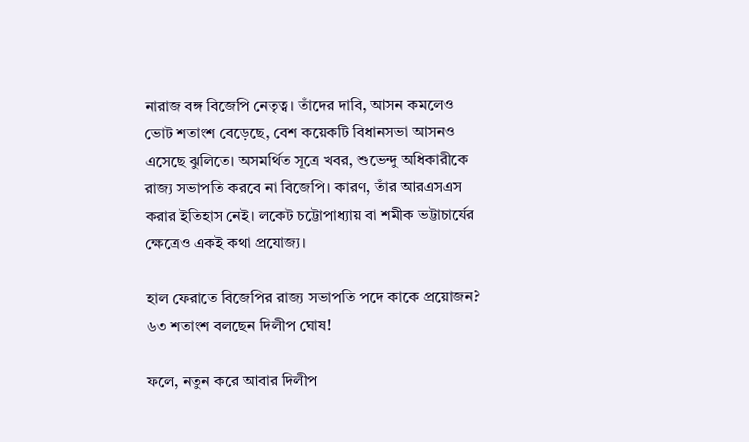নারাজ বঙ্গ বিজেপি নেতৃত্ব। তাঁদের দাবি, আসন কমলেও ভোট শতাংশ বেড়েছে, বেশ কয়েকটি বিধানসভা আসনও এসেছে ঝুলিতে। অসমর্থিত সূত্রে খবর, শুভেন্দু অধিকারীকে রাজ্য সভাপতি করবে না বিজেপি। কারণ, তাঁর আরএসএস করার ইতিহাস নেই। লকেট চট্টোপাধ্যায় বা শমীক ভট্টাচার্যের ক্ষেত্রেও একই কথা প্রযোজ্য।

হাল ফেরাতে বিজেপির রাজ্য সভাপতি পদে কাকে প্রয়োজন? ৬৩ শতাংশ বলছেন দিলীপ ঘোষ!

ফলে, নতুন করে আবার দিলীপ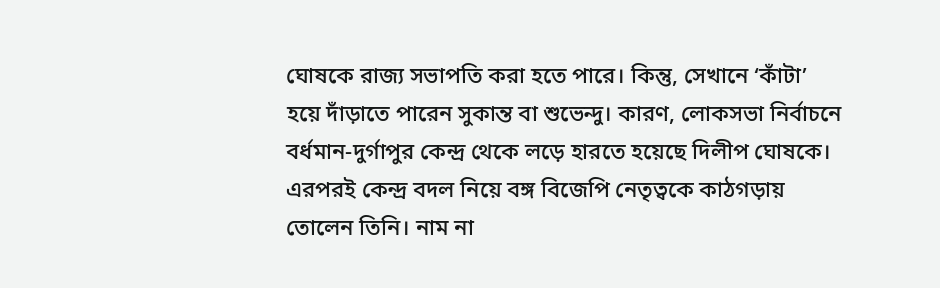ঘোষকে রাজ্য সভাপতি করা হতে পারে। কিন্তু, সেখানে ‘কাঁটা’ হয়ে দাঁড়াতে পারেন সুকান্ত বা শুভেন্দু। কারণ, লোকসভা নির্বাচনে বর্ধমান-দুর্গাপুর কেন্দ্র থেকে লড়ে হারতে হয়েছে দিলীপ ঘোষকে। এরপরই কেন্দ্র বদল নিয়ে বঙ্গ বিজেপি নেতৃত্বকে কাঠগড়ায় তোলেন তিনি। নাম না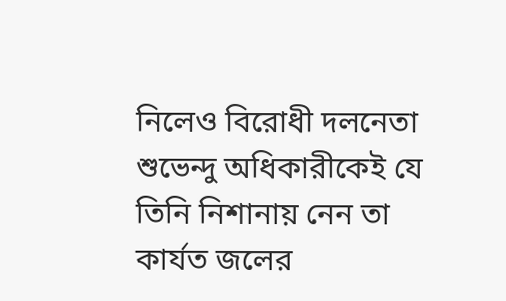নিলেও বিরোধী দলনেতা শুভেন্দু অধিকারীকেই যে তিনি নিশানায় নেন তা কার্যত জলের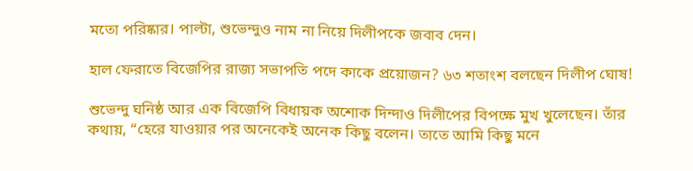মতো পরিষ্কার। পাল্টা, শুভেন্দুও নাম না নিয়ে দিলীপকে জবাব দেন।

হাল ফেরাতে বিজেপির রাজ্য সভাপতি পদে কাকে প্রয়োজন? ৬৩ শতাংশ বলছেন দিলীপ ঘোষ!

শুভেন্দু ঘনিষ্ঠ আর এক বিজেপি বিধায়ক অশোক দিন্দাও দিলীপের বিপক্ষে মুখ খুলেছেন। তাঁর কথায়, “হেরে যাওয়ার পর অনেকেই অনেক কিছু বলেন। তাতে আমি কিছু মনে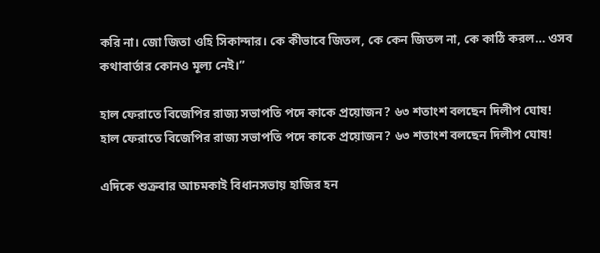করি না। জো জিতা ওহি সিকান্দার। কে কীভাবে জিতল, কে কেন জিতল না, কে কাঠি করল… ওসব কথাবার্তার কোনও মূল্য নেই।”

হাল ফেরাতে বিজেপির রাজ্য সভাপতি পদে কাকে প্রয়োজন? ৬৩ শতাংশ বলছেন দিলীপ ঘোষ!
হাল ফেরাতে বিজেপির রাজ্য সভাপতি পদে কাকে প্রয়োজন? ৬৩ শতাংশ বলছেন দিলীপ ঘোষ!

এদিকে শুক্রবার আচমকাই বিধানসভায় হাজির হন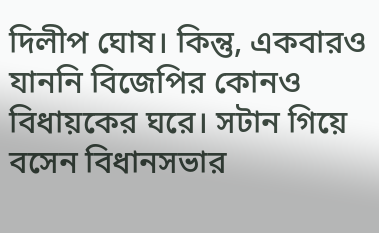দিলীপ ঘোষ। কিন্তু, একবারও যাননি বিজেপির কোনও বিধায়কের ঘরে। সটান গিয়ে বসেন বিধানসভার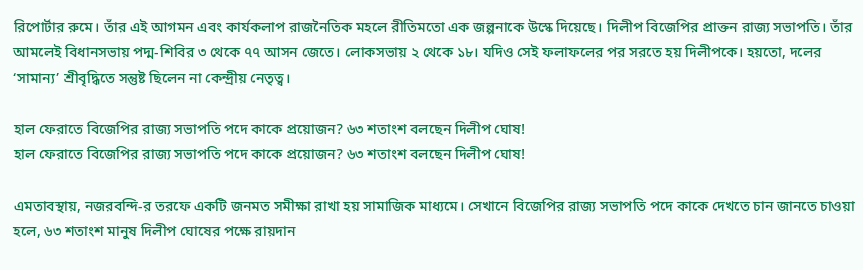রিপোর্টার রুমে। তাঁর এই আগমন এবং কার্যকলাপ রাজনৈতিক মহলে রীতিমতো এক জল্পনাকে উস্কে দিয়েছে। দিলীপ বিজেপির প্রাক্তন রাজ্য সভাপতি। তাঁর আমলেই বিধানসভায় পদ্ম-শিবির ৩ থেকে ৭৭ আসন জেতে। লোকসভায় ২ থেকে ১৮। যদিও সেই ফলাফলের পর সরতে হয় দিলীপকে। হয়তো, দলের ‘সামান্য’ শ্রীবৃদ্ধিতে সন্তুষ্ট ছিলেন না কেন্দ্রীয় নেতৃত্ব।

হাল ফেরাতে বিজেপির রাজ্য সভাপতি পদে কাকে প্রয়োজন? ৬৩ শতাংশ বলছেন দিলীপ ঘোষ!
হাল ফেরাতে বিজেপির রাজ্য সভাপতি পদে কাকে প্রয়োজন? ৬৩ শতাংশ বলছেন দিলীপ ঘোষ!

এমতাবস্থায়, নজরবন্দি-র তরফে একটি জনমত সমীক্ষা রাখা হয় সামাজিক মাধ্যমে। সেখানে বিজেপির রাজ্য সভাপতি পদে কাকে দেখতে চান জানতে চাওয়া হলে, ৬৩ শতাংশ মানুষ দিলীপ ঘোষের পক্ষে রায়দান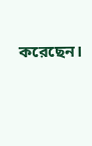করেছেন।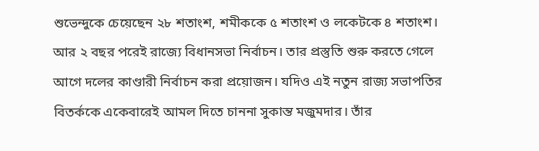শুভেন্দুকে চেয়েছেন ২৮ শতাংশ, শমীককে ৫ শতাংশ ও লকেটকে ৪ শতাংশ। আর ২ বছর পরেই রাজ্যে বিধানসভা নির্বাচন। তার প্রস্তুতি শুরু করতে গেলে আগে দলের কাণ্ডারী নির্বাচন করা প্রয়োজন। যদিও এই নতুন রাজ্য সভাপতির বিতর্ককে একেবারেই আমল দিতে চাননা সুকান্ত মজুমদার। তাঁর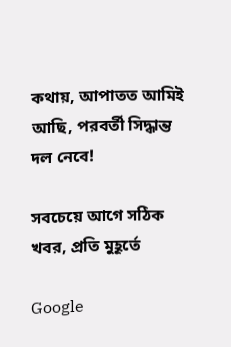কথায়, আপাতত আমিই আছি, পরবর্তী সিদ্ধান্ত দল নেবে!

সবচেয়ে আগে সঠিক খবর, প্রতি মুহূর্তে

Google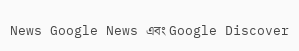News Google News এবং Google Discover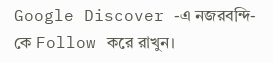Google Discover -এ নজরবন্দি-কে Follow করে রাখুন।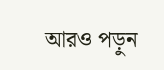আরও পড়ুন